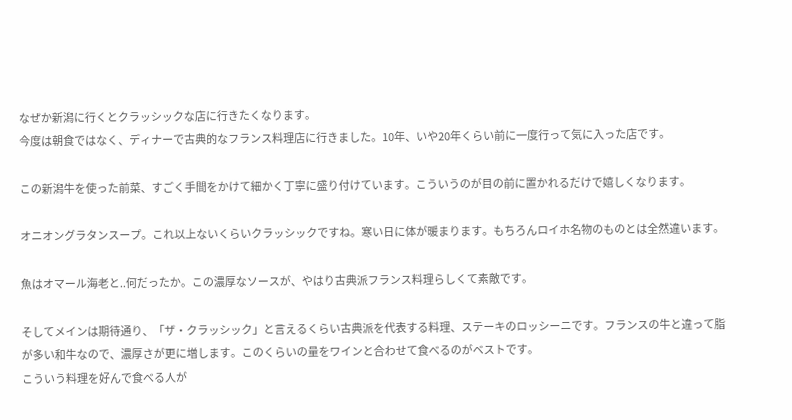なぜか新潟に行くとクラッシックな店に行きたくなります。
今度は朝食ではなく、ディナーで古典的なフランス料理店に行きました。10年、いや20年くらい前に一度行って気に入った店です。

この新潟牛を使った前菜、すごく手間をかけて細かく丁寧に盛り付けています。こういうのが目の前に置かれるだけで嬉しくなります。

オニオングラタンスープ。これ以上ないくらいクラッシックですね。寒い日に体が暖まります。もちろんロイホ名物のものとは全然違います。

魚はオマール海老と..何だったか。この濃厚なソースが、やはり古典派フランス料理らしくて素敵です。

そしてメインは期待通り、「ザ・クラッシック」と言えるくらい古典派を代表する料理、ステーキのロッシーニです。フランスの牛と違って脂が多い和牛なので、濃厚さが更に増します。このくらいの量をワインと合わせて食べるのがベストです。
こういう料理を好んで食べる人が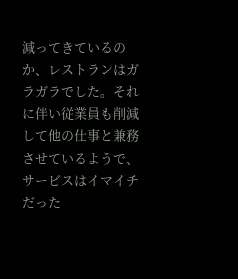減ってきているのか、レストランはガラガラでした。それに伴い従業員も削減して他の仕事と兼務させているようで、サービスはイマイチだった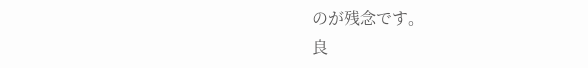のが残念です。
良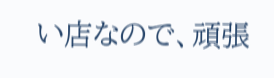い店なので、頑張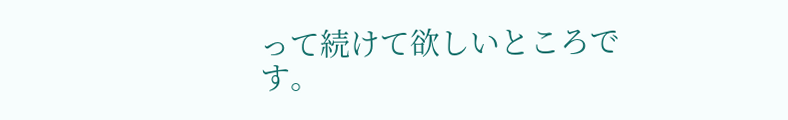って続けて欲しいところです。